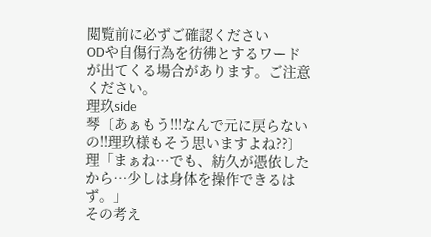閲覧前に必ずご確認ください
ODや自傷行為を彷彿とするワードが出てくる場合があります。ご注意ください。
理玖side
琴〔あぁもう!!!なんで元に戻らないの!!理玖様もそう思いますよね??〕
理「まぁね…でも、紡久が憑依したから…少しは身体を操作できるはず。」
その考え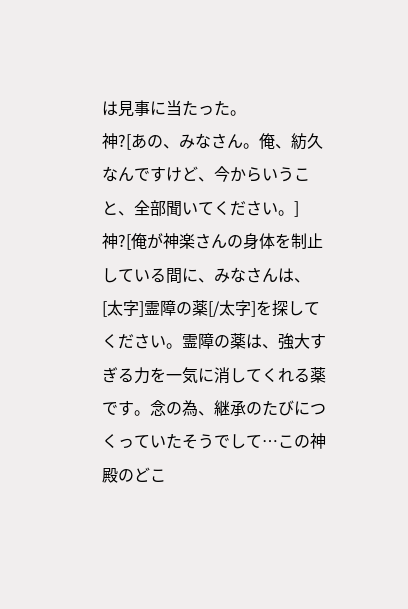は見事に当たった。
神?[あの、みなさん。俺、紡久なんですけど、今からいうこと、全部聞いてください。]
神?[俺が神楽さんの身体を制止している間に、みなさんは、[太字]霊障の薬[/太字]を探してください。霊障の薬は、強大すぎる力を一気に消してくれる薬です。念の為、継承のたびにつくっていたそうでして…この神殿のどこ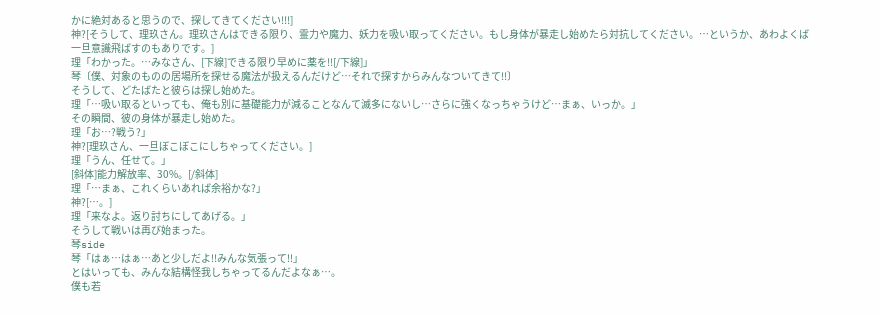かに絶対あると思うので、探してきてください!!!]
神?[そうして、理玖さん。理玖さんはできる限り、霊力や魔力、妖力を吸い取ってください。もし身体が暴走し始めたら対抗してください。…というか、あわよくば一旦意識飛ばすのもありです。]
理「わかった。…みなさん、[下線]できる限り早めに薬を!![/下線]」
琴〔僕、対象のものの居場所を探せる魔法が扱えるんだけど…それで探すからみんなついてきて!!〕
そうして、どたばたと彼らは探し始めた。
理「…吸い取るといっても、俺も別に基礎能力が減ることなんて滅多にないし…さらに強くなっちゃうけど…まぁ、いっか。」
その瞬間、彼の身体が暴走し始めた。
理「お…?戦う?」
神?[理玖さん、一旦ぼこぼこにしちゃってください。]
理「うん、任せて。」
[斜体]能力解放率、30%。[/斜体]
理「…まぁ、これくらいあれば余裕かな?」
神?[…。]
理「来なよ。返り討ちにしてあげる。」
そうして戦いは再び始まった。
琴side
琴「はぁ…はぁ…あと少しだよ!!みんな気張って!!」
とはいっても、みんな結構怪我しちゃってるんだよなぁ…。
僕も若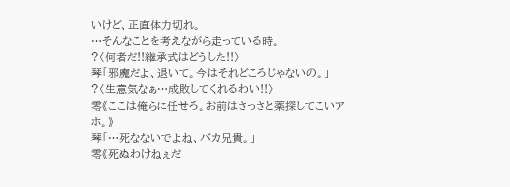いけど、正直体力切れ。
…そんなことを考えながら走っている時。
?〈何者だ!!継承式はどうした!!〉
琴「邪魔だよ、退いて。今はそれどころじゃないの。」
?〈生意気なぁ…成敗してくれるわい!!〉
零《ここは俺らに任せろ。お前はさっさと薬探してこいアホ。》
琴「…死なないでよね、バカ兄貴。」
零《死ぬわけねぇだ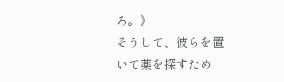ろ。》
そうして、彼らを置いて薬を探すため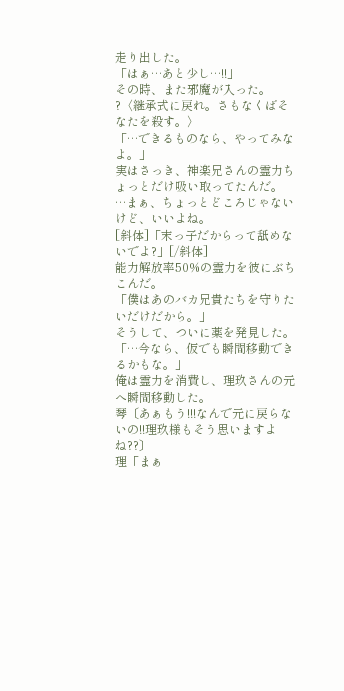走り出した。
「はぁ…あと少し…!!」
その時、また邪魔が入った。
?〈継承式に戻れ。さもなくばそなたを殺す。〉
「…できるものなら、やってみなよ。」
実はさっき、神楽兄さんの霊力ちょっとだけ吸い取ってたんだ。
…まぁ、ちょっとどころじゃないけど、いいよね。
[斜体]「末っ子だからって舐めないでよ?」[/斜体]
能力解放率50%の霊力を彼にぶちこんだ。
「僕はあのバカ兄貴たちを守りたいだけだから。」
そうして、ついに薬を発見した。
「…今なら、仮でも瞬間移動できるかもな。」
俺は霊力を消費し、理玖さんの元へ瞬間移動した。
琴〔あぁもう!!!なんで元に戻らないの!!理玖様もそう思いますよね??〕
理「まぁ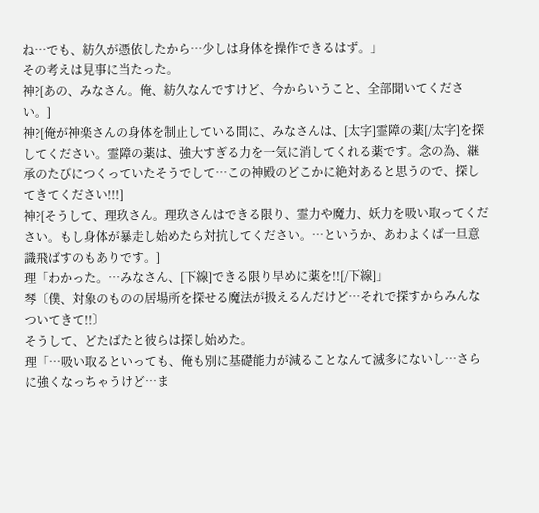ね…でも、紡久が憑依したから…少しは身体を操作できるはず。」
その考えは見事に当たった。
神?[あの、みなさん。俺、紡久なんですけど、今からいうこと、全部聞いてください。]
神?[俺が神楽さんの身体を制止している間に、みなさんは、[太字]霊障の薬[/太字]を探してください。霊障の薬は、強大すぎる力を一気に消してくれる薬です。念の為、継承のたびにつくっていたそうでして…この神殿のどこかに絶対あると思うので、探してきてください!!!]
神?[そうして、理玖さん。理玖さんはできる限り、霊力や魔力、妖力を吸い取ってください。もし身体が暴走し始めたら対抗してください。…というか、あわよくば一旦意識飛ばすのもありです。]
理「わかった。…みなさん、[下線]できる限り早めに薬を!![/下線]」
琴〔僕、対象のものの居場所を探せる魔法が扱えるんだけど…それで探すからみんなついてきて!!〕
そうして、どたばたと彼らは探し始めた。
理「…吸い取るといっても、俺も別に基礎能力が減ることなんて滅多にないし…さらに強くなっちゃうけど…ま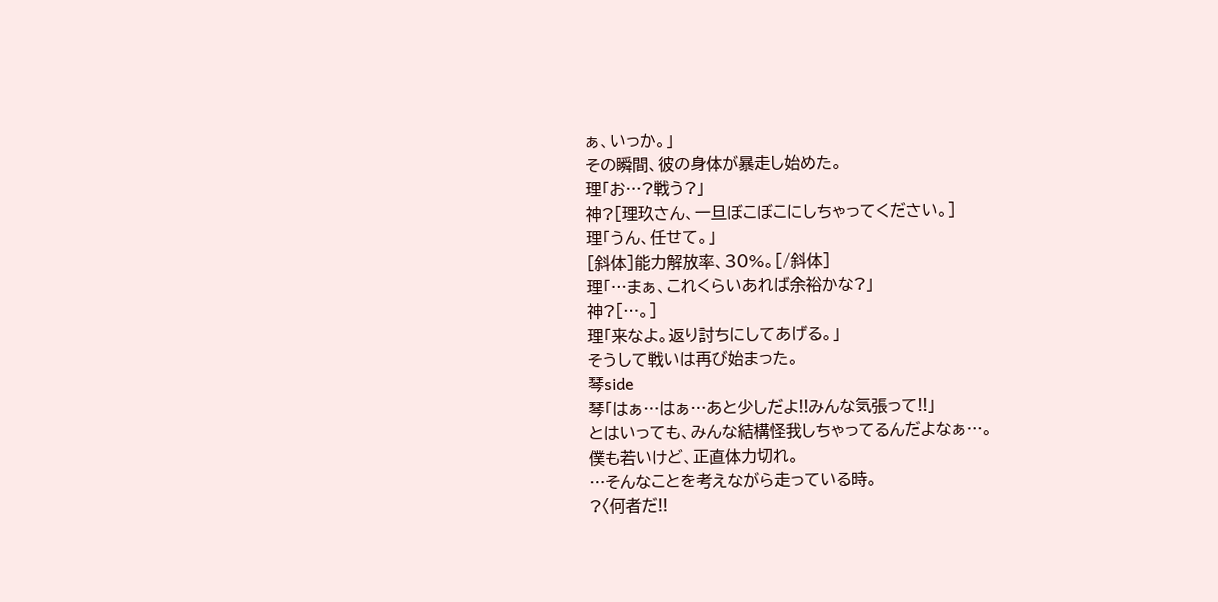ぁ、いっか。」
その瞬間、彼の身体が暴走し始めた。
理「お…?戦う?」
神?[理玖さん、一旦ぼこぼこにしちゃってください。]
理「うん、任せて。」
[斜体]能力解放率、30%。[/斜体]
理「…まぁ、これくらいあれば余裕かな?」
神?[…。]
理「来なよ。返り討ちにしてあげる。」
そうして戦いは再び始まった。
琴side
琴「はぁ…はぁ…あと少しだよ!!みんな気張って!!」
とはいっても、みんな結構怪我しちゃってるんだよなぁ…。
僕も若いけど、正直体力切れ。
…そんなことを考えながら走っている時。
?〈何者だ!!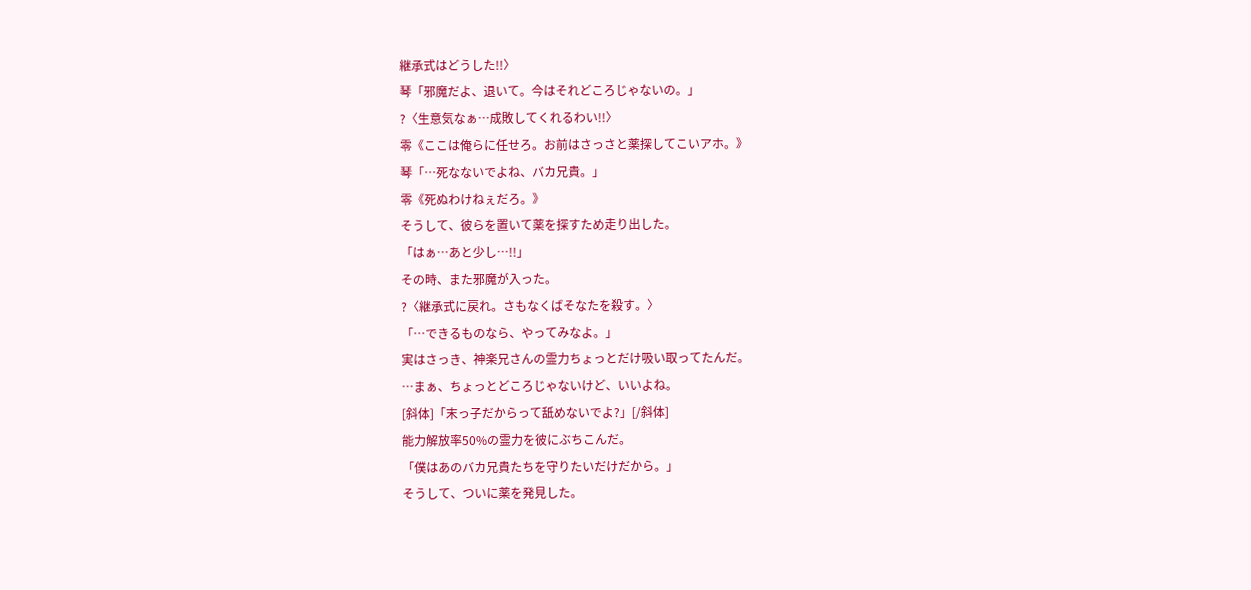継承式はどうした!!〉
琴「邪魔だよ、退いて。今はそれどころじゃないの。」
?〈生意気なぁ…成敗してくれるわい!!〉
零《ここは俺らに任せろ。お前はさっさと薬探してこいアホ。》
琴「…死なないでよね、バカ兄貴。」
零《死ぬわけねぇだろ。》
そうして、彼らを置いて薬を探すため走り出した。
「はぁ…あと少し…!!」
その時、また邪魔が入った。
?〈継承式に戻れ。さもなくばそなたを殺す。〉
「…できるものなら、やってみなよ。」
実はさっき、神楽兄さんの霊力ちょっとだけ吸い取ってたんだ。
…まぁ、ちょっとどころじゃないけど、いいよね。
[斜体]「末っ子だからって舐めないでよ?」[/斜体]
能力解放率50%の霊力を彼にぶちこんだ。
「僕はあのバカ兄貴たちを守りたいだけだから。」
そうして、ついに薬を発見した。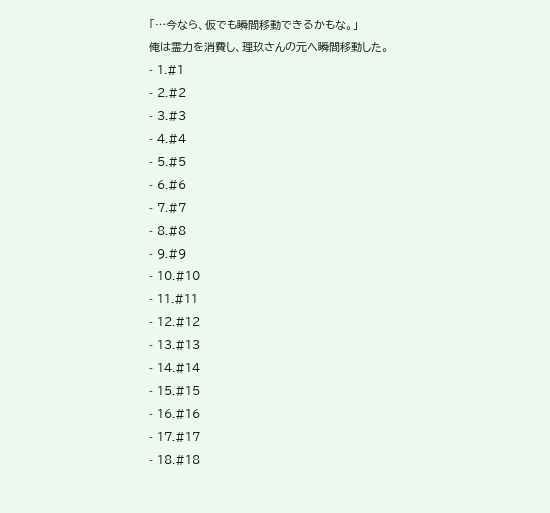「…今なら、仮でも瞬間移動できるかもな。」
俺は霊力を消費し、理玖さんの元へ瞬間移動した。
- 1.#1
- 2.#2
- 3.#3
- 4.#4
- 5.#5
- 6.#6
- 7.#7
- 8.#8
- 9.#9
- 10.#10
- 11.#11
- 12.#12
- 13.#13
- 14.#14
- 15.#15
- 16.#16
- 17.#17
- 18.#18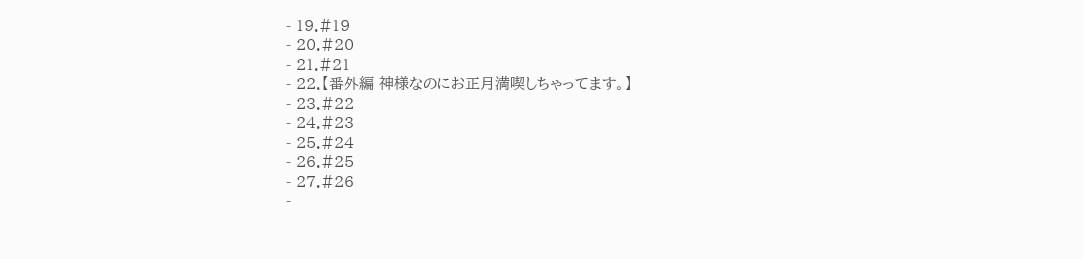- 19.#19
- 20.#20
- 21.#21
- 22.【番外編 神様なのにお正月満喫しちゃってます。】
- 23.#22
- 24.#23
- 25.#24
- 26.#25
- 27.#26
-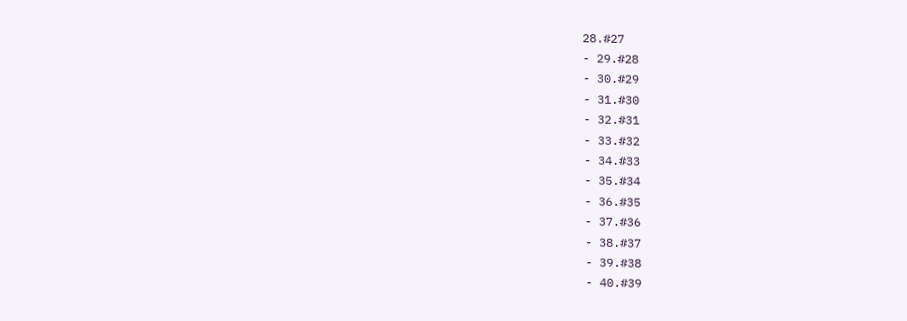28.#27
- 29.#28
- 30.#29
- 31.#30
- 32.#31
- 33.#32
- 34.#33
- 35.#34
- 36.#35
- 37.#36
- 38.#37
- 39.#38
- 40.#39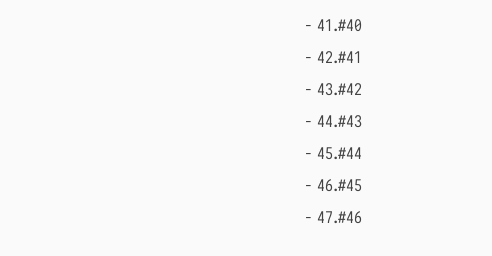- 41.#40
- 42.#41
- 43.#42
- 44.#43
- 45.#44
- 46.#45
- 47.#46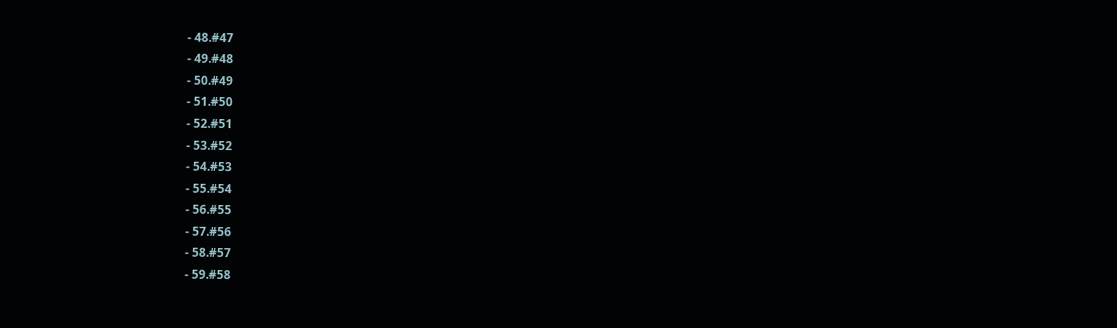- 48.#47
- 49.#48
- 50.#49
- 51.#50
- 52.#51
- 53.#52
- 54.#53
- 55.#54
- 56.#55
- 57.#56
- 58.#57
- 59.#58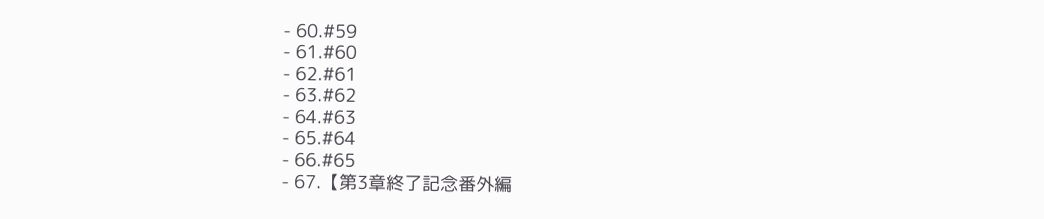- 60.#59
- 61.#60
- 62.#61
- 63.#62
- 64.#63
- 65.#64
- 66.#65
- 67.【第3章終了記念番外編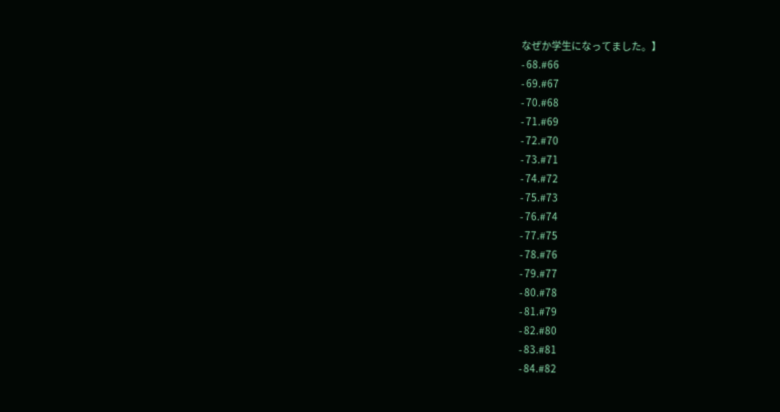なぜか学生になってました。】
- 68.#66
- 69.#67
- 70.#68
- 71.#69
- 72.#70
- 73.#71
- 74.#72
- 75.#73
- 76.#74
- 77.#75
- 78.#76
- 79.#77
- 80.#78
- 81.#79
- 82.#80
- 83.#81
- 84.#82